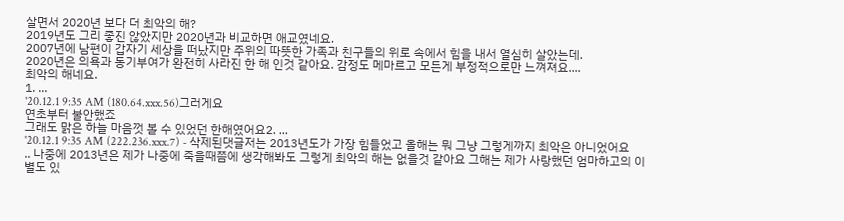살면서 2020년 보다 더 최악의 해?
2019년도 그리 좋진 않았지만 2020년과 비교하면 애교였네요.
2007년에 남편이 갑자기 세상을 떠났지만 주위의 따뜻한 가족과 친구들의 위로 속에서 힘을 내서 열심히 살았는데.
2020년은 의욕과 동기부여가 완전히 사라진 한 해 인것 같아요. 감정도 메마르고 모든게 부정적으로만 느껴져요....
최악의 해네요.
1. ...
'20.12.1 9:35 AM (180.64.xxx.56)그러게요
연초부터 불안했죠
그래도 맑은 하늘 마음껏 볼 수 있었던 한해였어요2. ...
'20.12.1 9:35 AM (222.236.xxx.7) - 삭제된댓글저는 2013년도가 가장 힘들었고 올해는 뭐 그냥 그렇게까지 최악은 아니었어요 .. 나중에 2013년은 제가 나중에 죽을때쯤에 생각해봐도 그렇게 최악의 해는 없을것 같아요 그해는 제가 사랑했던 엄마하고의 이별도 있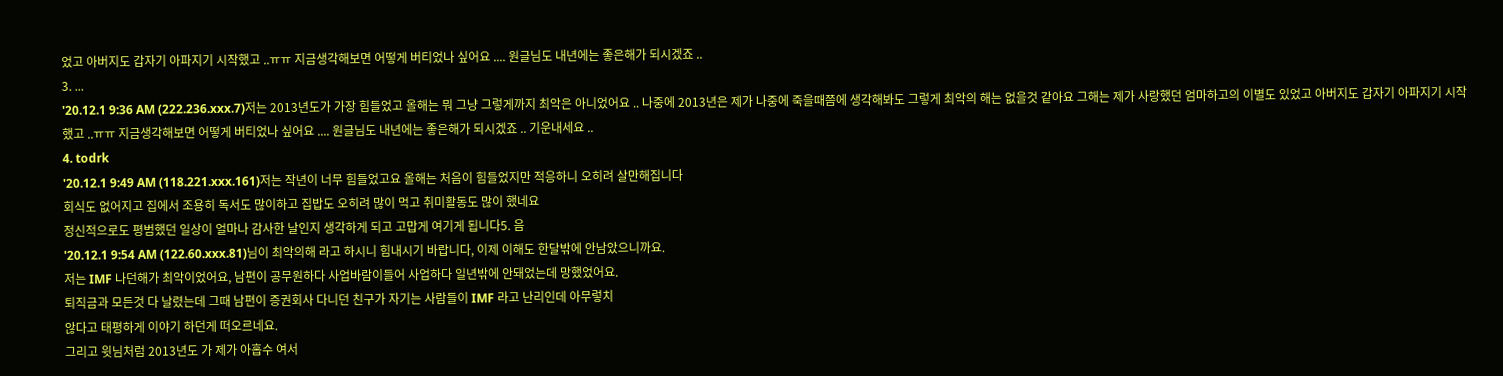었고 아버지도 갑자기 아파지기 시작했고 ..ㅠㅠ 지금생각해보면 어떻게 버티었나 싶어요 .... 원글님도 내년에는 좋은해가 되시겠죠 ..
3. ...
'20.12.1 9:36 AM (222.236.xxx.7)저는 2013년도가 가장 힘들었고 올해는 뭐 그냥 그렇게까지 최악은 아니었어요 .. 나중에 2013년은 제가 나중에 죽을때쯤에 생각해봐도 그렇게 최악의 해는 없을것 같아요 그해는 제가 사랑했던 엄마하고의 이별도 있었고 아버지도 갑자기 아파지기 시작했고 ..ㅠㅠ 지금생각해보면 어떻게 버티었나 싶어요 .... 원글님도 내년에는 좋은해가 되시겠죠 .. 기운내세요 ..
4. todrk
'20.12.1 9:49 AM (118.221.xxx.161)저는 작년이 너무 힘들었고요 올해는 처음이 힘들었지만 적응하니 오히려 살만해집니다
회식도 없어지고 집에서 조용히 독서도 많이하고 집밥도 오히려 많이 먹고 취미활동도 많이 했네요
정신적으로도 평범했던 일상이 얼마나 감사한 날인지 생각하게 되고 고맙게 여기게 됩니다5. 음
'20.12.1 9:54 AM (122.60.xxx.81)님이 최악의해 라고 하시니 힘내시기 바랍니다, 이제 이해도 한달밖에 안남았으니까요.
저는 IMF 나던해가 최악이었어요, 남편이 공무원하다 사업바람이들어 사업하다 일년밖에 안돼었는데 망했었어요.
퇴직금과 모든것 다 날렸는데 그때 남편이 증권회사 다니던 친구가 자기는 사람들이 IMF 라고 난리인데 아무렇치
않다고 태평하게 이야기 하던게 떠오르네요.
그리고 윗님처럼 2013년도 가 제가 아홉수 여서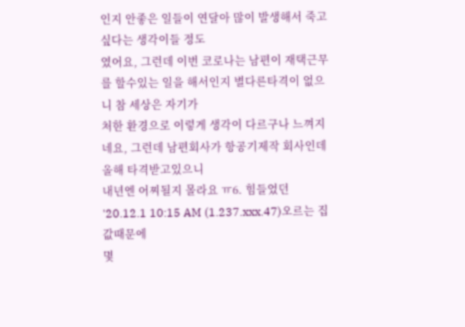인지 안좋은 일들이 연달아 많이 발생해서 죽고싶다는 생각이들 정도
였어요, 그런데 이번 코로나는 남편이 재택근무를 할수있는 일을 해서인지 별다른타격이 없으니 참 세상은 자기가
처한 환경으로 이렇게 생각이 다르구나 느껴지네요, 그런데 남편회사가 항공기제작 회사인데 올해 타격받고있으니
내년엔 어찌될지 몰라요 ㅠ6. 힘들었던
'20.12.1 10:15 AM (1.237.xxx.47)오르는 집값때문에
몇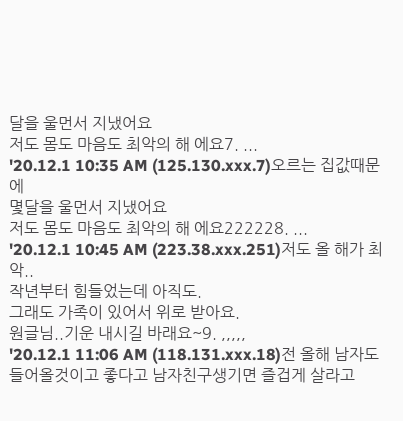달을 울먼서 지냈어요
저도 몸도 마음도 최악의 해 에요7. ...
'20.12.1 10:35 AM (125.130.xxx.7)오르는 집값때문에
몇달을 울먼서 지냈어요
저도 몸도 마음도 최악의 해 에요222228. ...
'20.12.1 10:45 AM (223.38.xxx.251)저도 올 해가 최악..
작년부터 힘들었는데 아직도.
그래도 가족이 있어서 위로 받아요.
원글님..기운 내시길 바래요~9. ,,,,,
'20.12.1 11:06 AM (118.131.xxx.18)전 올해 남자도 들어올것이고 좋다고 남자친구생기면 즐겁게 살라고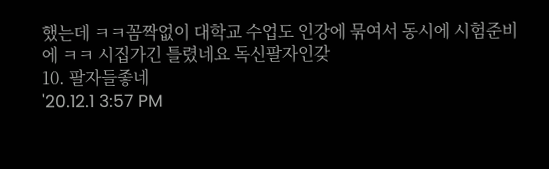했는데 ㅋㅋ꼼짝없이 대학교 수업도 인강에 묶여서 동시에 시험준비에 ㅋㅋ 시집가긴 틀렸네요 독신팔자인갖
10. 팔자들좋네
'20.12.1 3:57 PM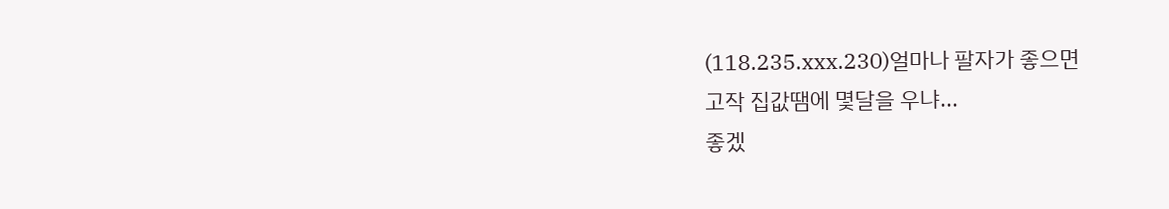(118.235.xxx.230)얼마나 팔자가 좋으면
고작 집값땜에 몇달을 우냐...
좋겠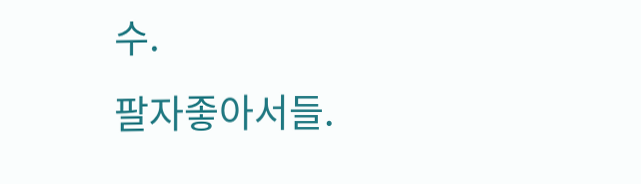수.
팔자좋아서들.